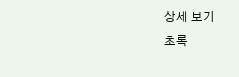상세 보기
초록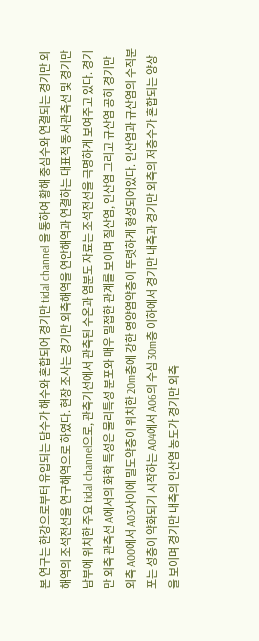본 연구는 한강으로부터 유입되는 담수가 해수와 혼합되어 경기만 tidal channel 을 통하여 황해 중심수와 연결되는 경기만 외해역의 조석전선을 연구해역으로 하였다. 현장 조사는 경기만 외측해역을 연안해역과 연결하는 대표적 동서관측선 및 경기만 남부에 위치한 주요 tidal channel으로, 관측기선에서 관측된 수온과 염분도 자료는 조석전선을 극명하게 보여주고 있다. 경기만 외측 관측선 A에서의 화학 특성은 물리특성 분포와 매우 밀접한 관계를 보이며 질산염, 인산염 그리고 규산염 공히 경기만 외측 A00에서 A03사이에 밀도약층이 위치한 20m층에 강한 영양염약층이 뚜렷하게 형성되어있다. 인산염과 규산염의 수직분포는 성층이 약화되기 시작하는 A04에서 A06의 수심 30m층 이하에서 경기만 내측과 경기만 외측의 저층수가 혼합되는 양상을 보이며 경기만 내측의 인산염 농도가 경기만 외측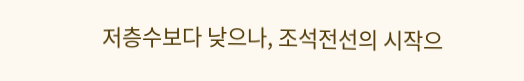저층수보다 낮으나, 조석전선의 시작으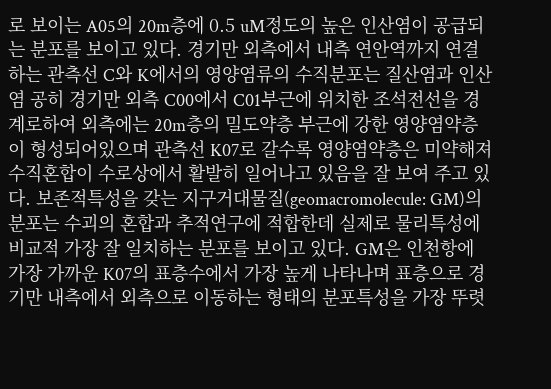로 보이는 A05의 20m층에 0.5 uM정도의 높은 인산염이 공급되는 분포를 보이고 있다. 경기만 외측에서 내측 연안역까지 연결하는 관측선 C와 K에서의 영양염류의 수직분포는 질산염과 인산염 공히 경기만 외측 C00에서 C01부근에 위치한 조석전선을 경계로하여 외측에는 20m층의 밀도약층 부근에 강한 영양염약층이 형성되어있으며 관측선 K07로 갈수록 영양염약층은 미약해져 수직혼합이 수로상에서 활발히 일어나고 있음을 잘 보여 주고 있다. 보존적특성을 갖는 지구거대물질(geomacromolecule: GM)의 분포는 수괴의 혼합과 추적연구에 적합한데 실제로 물리특성에 비교적 가장 잘 일치하는 분포를 보이고 있다. GM은 인천항에 가장 가까운 K07의 표층수에서 가장 높게 나타나며 표층으로 경기만 내측에서 외측으로 이동하는 형태의 분포특성을 가장 뚜렷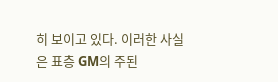히 보이고 있다. 이러한 사실은 표층 GM의 주된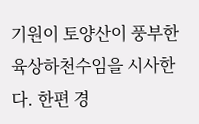기원이 토양산이 풍부한 육상하천수임을 시사한다. 한편 경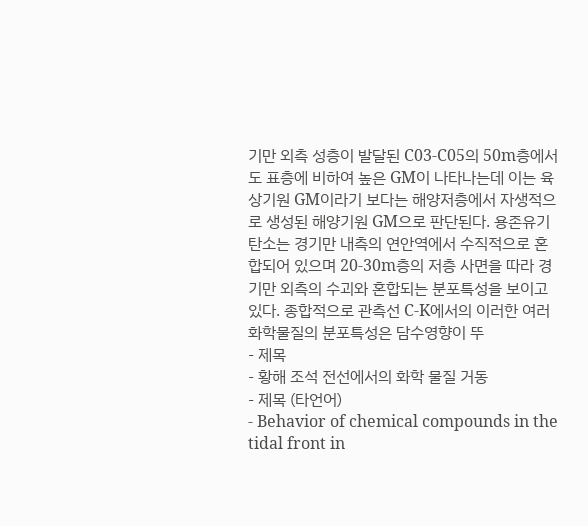기만 외측 성층이 발달된 C03-C05의 50m층에서도 표층에 비하여 높은 GM이 나타나는데 이는 육상기원 GM이라기 보다는 해양저층에서 자생적으로 생성된 해양기원 GM으로 판단된다. 용존유기탄소는 경기만 내측의 연안역에서 수직적으로 혼합되어 있으며 20-30m층의 저층 사면을 따라 경기만 외측의 수괴와 혼합되는 분포특성을 보이고있다. 종합적으로 관측선 C-K에서의 이러한 여러 화학물질의 분포특성은 담수영향이 뚜
- 제목
- 황해 조석 전선에서의 화학 물질 거동
- 제목 (타언어)
- Behavior of chemical compounds in the tidal front in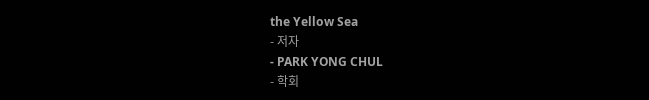the Yellow Sea
- 저자
- PARK YONG CHUL
- 학회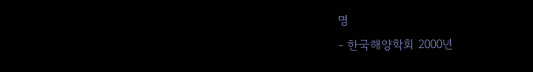명
- 한국해양학회 2000년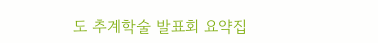도 추계학술 발표회 요약집